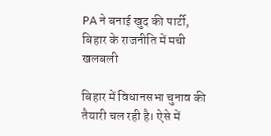PA ने बनाई खुद की पार्टी, बिहार के राजनीति में मची खलबली

बिहार में विधानसभा चुनाव की तैयारी चल रही है। ऐसे में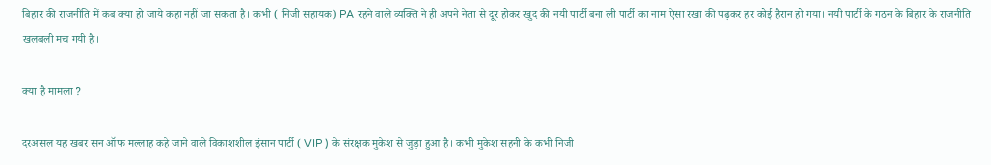बिहार की राजनीति में कब क्या हो जाये कहा नहीं जा सकता है। कभी ( निजी सहायक) PA रहने वाले व्यक्ति ने ही अपने नेता से दूर होकर खुद की नयी पार्टी बना ली पार्टी का नाम ऐसा रखा की पढ़कर हर कोई हैरान हो गया। नयी पार्टी के गठन के बिहार के राजनीति खलबली मच गयी है।

क्या है मामला ?

दरअसल यह खबर सन ऑफ मल्लाह कहे जाने वाले विकाशशील इंसान पार्टी ( VIP ) के संरक्षक मुकेश से जुड़ा हुआ है। कभी मुकेश सहनी के कभी निजी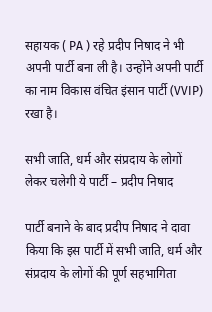सहायक ( PA ) रहे प्रदीप निषाद ने भी अपनी पार्टी बना ली है। उन्होंने अपनी पार्टी का नाम विकास वंचित इंसान पार्टी (VVIP) रखा है।

सभी जाति, धर्म और संप्रदाय के लोगों लेकर चलेगी ये पार्टी – प्रदीप निषाद

पार्टी बनाने के बाद प्रदीप निषाद ने दावा किया कि इस पार्टी में सभी जाति, धर्म और संप्रदाय के लोगों की पूर्ण सहभागिता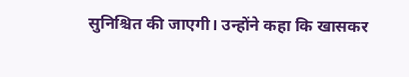सुनिश्चित की जाएगी। उन्होंने कहा कि खासकर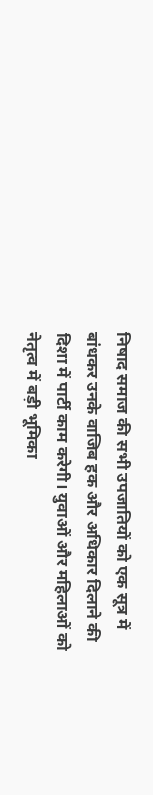निषाद समाज की सभी उपजातियों को एक सूत्र में बांधकर उनके वाजिब हक और अधिकार दिलाने की दिशा में पार्टी काम करेगी। युवाओं और महिलाओं को नेतृत्व में बड़ी भूमिका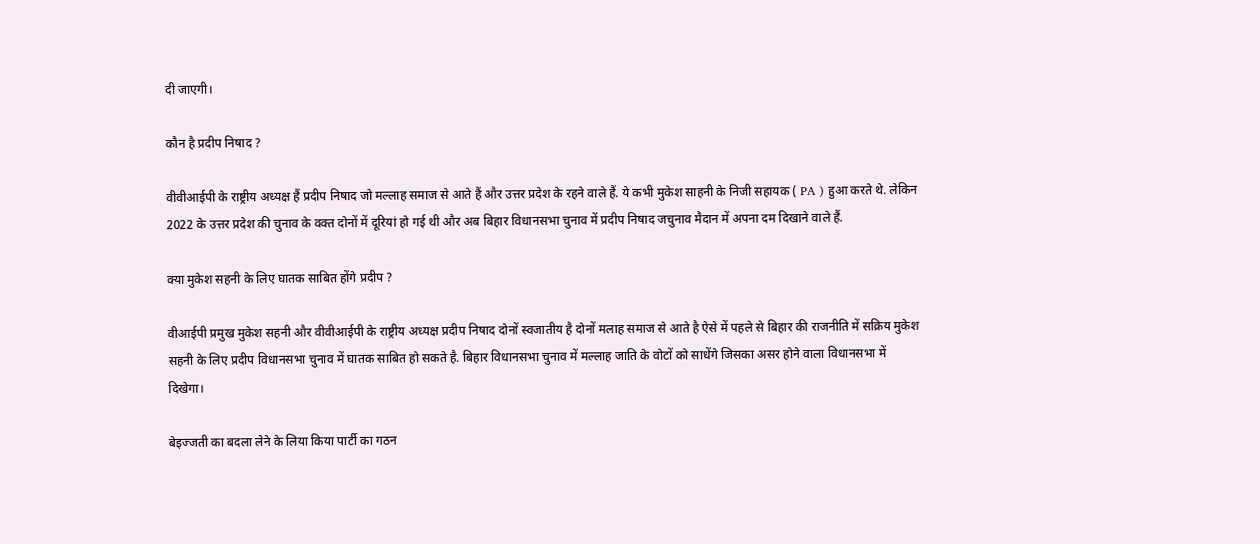दी जाएगी।

कौन है प्रदीप निषाद ?

वीवीआईपी के राष्ट्रीय अध्यक्ष हैं प्रदीप निषाद जो मल्लाह समाज से आते हैं और उत्तर प्रदेश के रहने वाले हैं. ये कभी मुकेश साहनी के निजी सहायक ( PA ) हुआ करते थे. लेकिन 2022 के उत्तर प्रदेश की चुनाव के वक्त दोनों में दूरियां हो गई थी और अब बिहार विधानसभा चुनाव में प्रदीप निषाद जचुनाव मैदान में अपना दम दिखाने वाले हैं.

क्या मुकेश सहनी के लिए घातक साबित होंगे प्रदीप ?

वीआईपी प्रमुख मुकेश सहनी और वीवीआईपी के राष्ट्रीय अध्यक्ष प्रदीप निषाद दोनों स्वजातीय है दोनों मलाह समाज से आते है ऐसे में पहले से बिहार की राजनीति में सक्रिय मुकेश सहनी के लिए प्रदीप विधानसभा चुनाव में घातक साबित हो सकते है. बिहार विधानसभा चुनाव में मल्लाह जाति के वोटों को साधेंगे जिसका असर होने वाला विधानसभा में दिखेगा।

बेइज्जती का बदला लेने के लिया किया पार्टी का गठन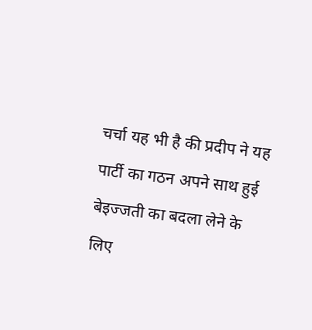चर्चा यह भी है की प्रदीप ने यह पार्टी का गठन अपने साथ हुई बेइज्जती का बदला लेने के लिए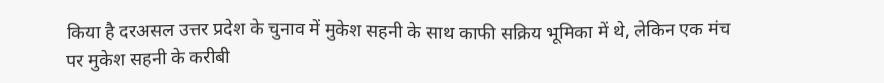किया है दरअसल उत्तर प्रदेश के चुनाव में मुकेश सहनी के साथ काफी सक्रिय भूमिका में थे, लेकिन एक मंच पर मुकेश सहनी के करीबी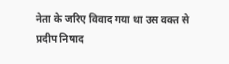नेता के जरिए विवाद गया था उस वक्त से प्रदीप निषाद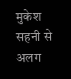मुकेश सहनी से अलग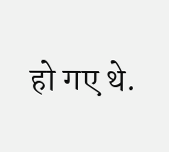हो गए थे.